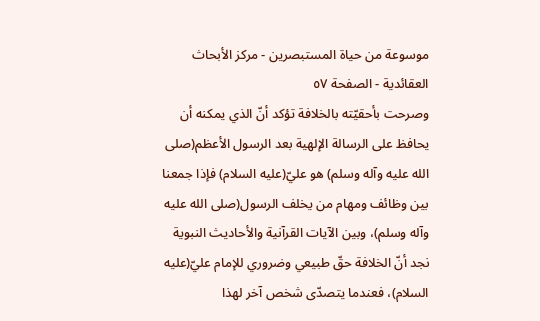موسوعة من حياة المستبصرين - مركز الأبحاث العقائدية - الصفحة ٥٧
وصرحت بأحقيّته بالخلافة تؤكد أنّ الذي يمكنه أن يحافظ على الرسالة الإلهية بعد الرسول الأعظم(صلى الله عليه وآله وسلم) هو عليّ(عليه السلام) فإذا جمعنا بين وظائف ومهام من يخلف الرسول(صلى الله عليه وآله وسلم)، وبين الآيات القرآنية والأحاديث النبوية نجد أنّ الخلافة حقّ طبيعي وضروري للإمام عليّ(عليه السلام)، فعندما يتصدّى شخص آخر لهذا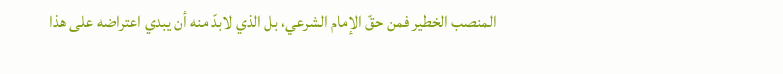المنصب الخطير فمن حقّ الإمام الشرعي، بل الذي لابدّ منه أن يبدي اعتراضه على هذا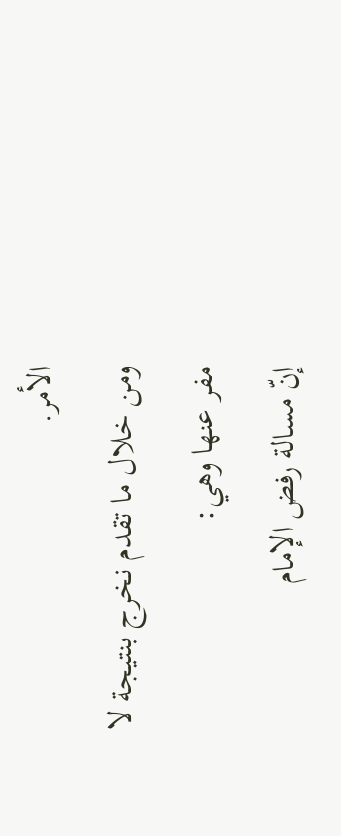الأمر.
ومن خلال ما تقدم نخرج بنتيجة لا مفر عنها وهي:
إنّ مسالة رفض الإمام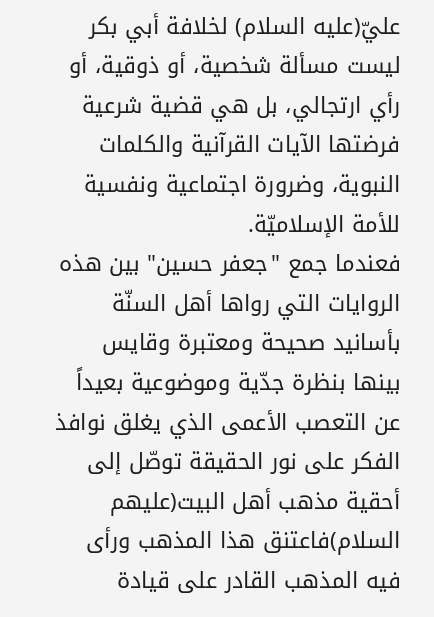عليّ(عليه السلام) لخلافة أبي بكر ليست مسألة شخصية، أو ذوقية، أو رأي ارتجالي، بل هي قضية شرعية فرضتها الآيات القرآنية والكلمات النبوية، وضرورة اجتماعية ونفسية للأمة الإسلاميّة.
فعندما جمع "جعفر حسين" بين هذه الروايات التي رواها أهل السنّة بأسانيد صحيحة ومعتبرة وقايس بينها بنظرة جدّية وموضوعية بعيداً عن التعصب الأعمى الذي يغلق نوافذ الفكر على نور الحقيقة توصّل إلى أحقية مذهب أهل البيت(عليهم السلام)فاعتنق هذا المذهب ورأى فيه المذهب القادر على قيادة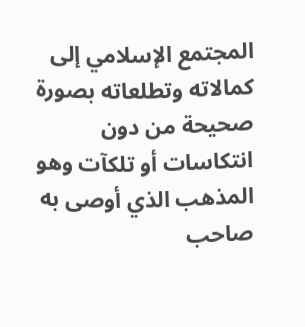المجتمع الإسلامي إلى كمالاته وتطلعاته بصورة صحيحة من دون انتكاسات أو تلكآت وهو المذهب الذي أوصى به صاحب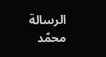الرسالة محمّد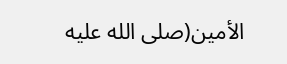الأمين(صلى الله عليه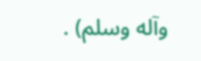وآله وسلم) .